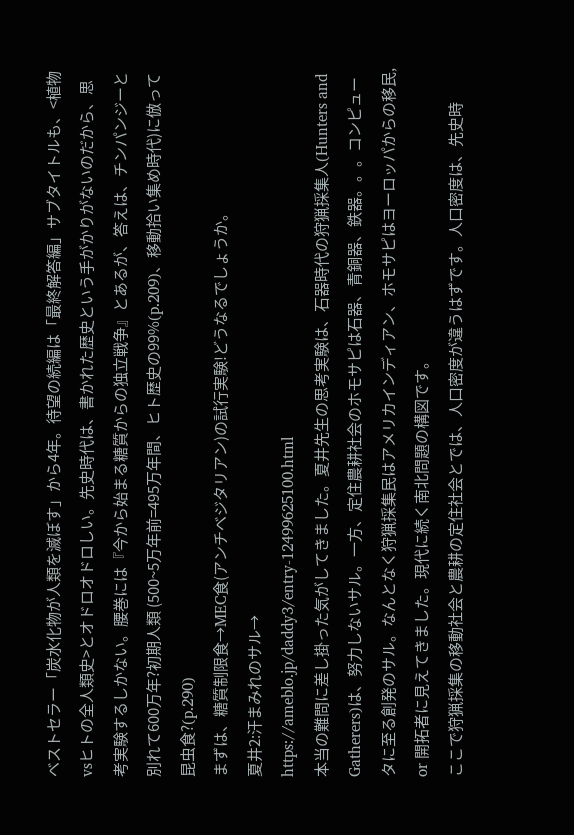ベストセラー「炭水化物が人類を滅ぼす」から4年。待望の続編は「最終解答編」サブタイトルも、<植物vsヒトの全人類史>とオドロオドロしい。先史時代は、書かれた歴史という手がかりがないのだから、思考実験するしかない。腰巻には『今から始まる糖質からの独立戦争』とあるが、答えは、チンパンジーと別れて600万年?初期人類 (500~5万年前=495万年間、ヒト歴史の99%(p.209)、移動拾い集め時代)に倣って昆虫食?(p.290)
まずは、糖質制限食→MEC食(アンチベジタリアン)の試行実験!どうなるでしょうか。
夏井2:汗まみれのサル→
https://ameblo.jp/daddy3/entry-12499625100.html
本当の難問に差し掛った気がしてきました。夏井先生の思考実験は、石器時代の狩猟採集人(Hunters and Gatherers)は、努力しないサル。一方、定住農耕社会のホモサピは石器、青銅器、鉄器。。。コンピュータに至る創発のサル。なんとなく狩猟採集民はアメリカインディアン、ホモサピはヨーロッパからの移民, or 開拓者に見えてきました。現代に続く南北問題の構図です。
ここで狩猟採集の移動社会と農耕の定住社会とでは、人口密度が違うはずです。人口密度は、先史時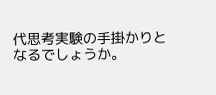代思考実験の手掛かりとなるでしょうか。